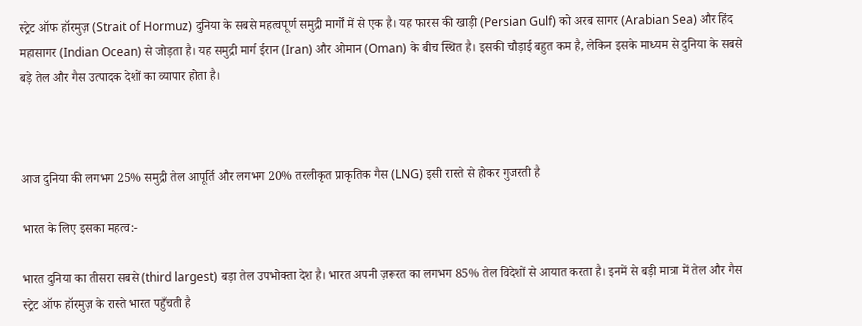स्ट्रेट ऑफ हॉरमुज़ (Strait of Hormuz) दुनिया के सबसे महत्वपूर्ण समुद्री मार्गों में से एक है। यह फारस की खाड़ी (Persian Gulf) को अरब सागर (Arabian Sea) और हिंद महासागर (Indian Ocean) से जोड़ता है। यह समुद्री मार्ग ईरान (Iran) और ओमान (Oman) के बीच स्थित है। इसकी चौड़ाई बहुत कम है, लेकिन इसके माध्यम से दुनिया के सबसे बड़े तेल और गैस उत्पादक देशों का व्यापार होता है।



आज दुनिया की लगभग 25% समुद्री तेल आपूर्ति और लगभग 20% तरलीकृत प्राकृतिक गैस (LNG) इसी रास्ते से होकर गुजरती है

भारत के लिए इसका महत्व:-

भारत दुनिया का तीसरा सबसे (third largest) बड़ा तेल उपभोक्ता देश है। भारत अपनी ज़रूरत का लगभग 85% तेल विदेशों से आयात करता है। इनमें से बड़ी मात्रा में तेल और गैस स्ट्रेट ऑफ हॉरमुज़ के रास्ते भारत पहुँचती है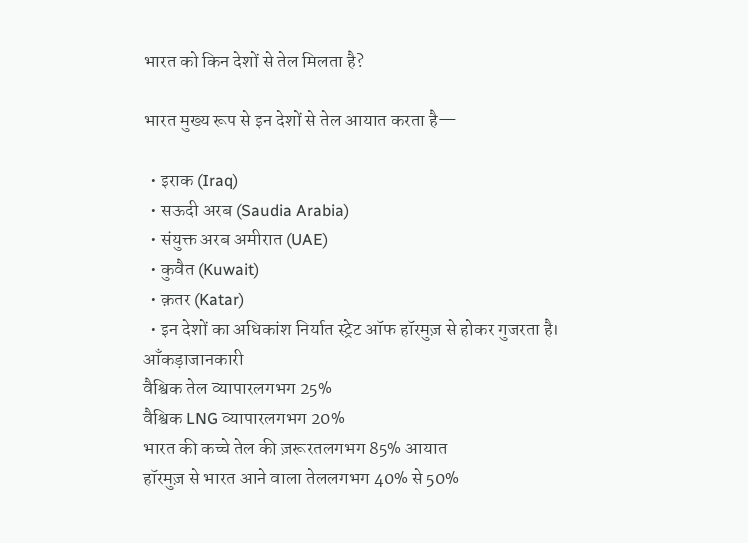भारत को किन देशों से तेल मिलता है?

भारत मुख्य रूप से इन देशों से तेल आयात करता है—

  • इराक (Iraq)
  • सऊदी अरब (Saudia Arabia)
  • संयुक्त अरब अमीरात (UAE)
  • कुवैत (Kuwait)
  • क़तर (Katar)
  • इन देशों का अधिकांश निर्यात स्ट्रेट ऑफ हॉरमुज़ से होकर गुजरता है।
आँकड़ाजानकारी
वैश्विक तेल व्यापारलगभग 25%
वैश्विक LNG व्यापारलगभग 20%
भारत की कच्चे तेल की ज़रूरतलगभग 85% आयात
हॉरमुज़ से भारत आने वाला तेललगभग 40% से 50%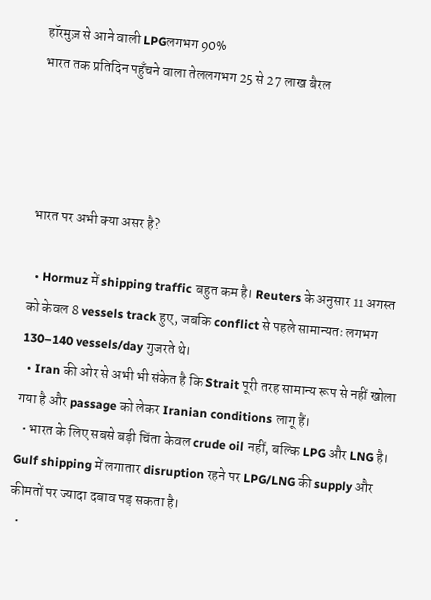हॉरमुज़ से आने वाली LPGलगभग 90%
भारत तक प्रतिदिन पहुँचने वाला तेललगभग 25 से 27 लाख बैरल




भारत पर अभी क्या असर है?

  • Hormuz में shipping traffic बहुत कम है। Reuters के अनुसार 11 अगस्त को केवल 8 vessels track हुए, जबकि conflict से पहले सामान्यतः लगभग 130–140 vessels/day गुजरते थे।
  • Iran की ओर से अभी भी संकेत है कि Strait पूरी तरह सामान्य रूप से नहीं खोला गया है और passage को लेकर Iranian conditions लागू हैं।
  • भारत के लिए सबसे बड़ी चिंता केवल crude oil नहीं, बल्कि LPG और LNG है। Gulf shipping में लगातार disruption रहने पर LPG/LNG की supply और कीमतों पर ज्यादा दबाव पड़ सकता है।
  •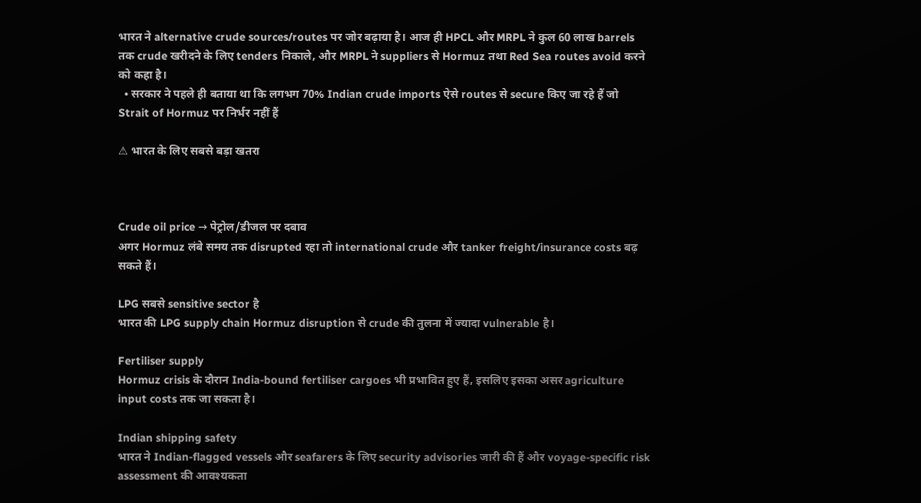भारत ने alternative crude sources/routes पर जोर बढ़ाया है। आज ही HPCL और MRPL ने कुल 60 लाख barrels तक crude खरीदने के लिए tenders निकाले, और MRPL ने suppliers से Hormuz तथा Red Sea routes avoid करने को कहा है।
  • सरकार ने पहले ही बताया था कि लगभग 70% Indian crude imports ऐसे routes से secure किए जा रहे हैं जो Strait of Hormuz पर निर्भर नहीं हैं

⚠ भारत के लिए सबसे बड़ा खतरा



Crude oil price → पेट्रोल/डीजल पर दबाव
अगर Hormuz लंबे समय तक disrupted रहा तो international crude और tanker freight/insurance costs बढ़ सकते हैं।

LPG सबसे sensitive sector है
भारत की LPG supply chain Hormuz disruption से crude की तुलना में ज्यादा vulnerable है।

Fertiliser supply
Hormuz crisis के दौरान India-bound fertiliser cargoes भी प्रभावित हुए हैं, इसलिए इसका असर agriculture input costs तक जा सकता है।

Indian shipping safety
भारत ने Indian-flagged vessels और seafarers के लिए security advisories जारी की हैं और voyage-specific risk assessment की आवश्यकता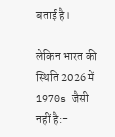बताई है।

लेकिन भारत की स्थिति 2026 में 1970s जैसी नहीं है:-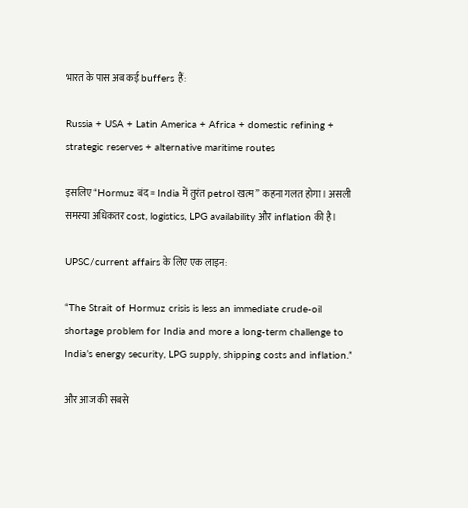भारत के पास अब कई buffers हैं:

Russia + USA + Latin America + Africa + domestic refining + strategic reserves + alternative maritime routes

इसलिए “Hormuz बंद = India में तुरंत petrol खत्म” कहना गलत होगा। असली समस्या अधिकतर cost, logistics, LPG availability और inflation की है।

UPSC/current affairs के लिए एक लाइन:

“The Strait of Hormuz crisis is less an immediate crude-oil shortage problem for India and more a long-term challenge to India’s energy security, LPG supply, shipping costs and inflation.”

और आज की सबसे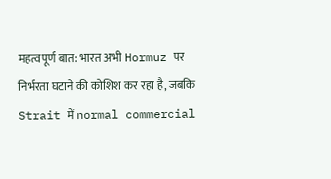महत्वपूर्ण बात: भारत अभी Hormuz पर निर्भरता घटाने की कोशिश कर रहा है, जबकि Strait में normal commercial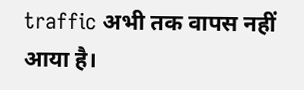traffic अभी तक वापस नहीं आया है।